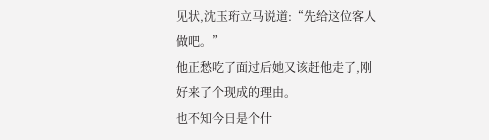见状,沈玉珩立马说道:“先给这位客人做吧。”
他正愁吃了面过后她又该赶他走了,刚好来了个现成的理由。
也不知今日是个什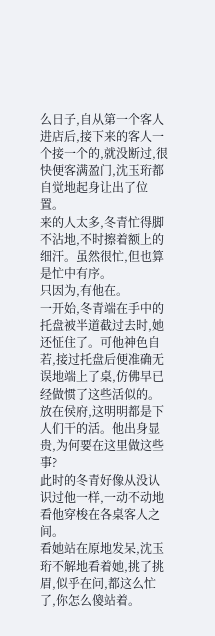么日子,自从第一个客人进店后,接下来的客人一个接一个的,就没断过,很快便客满盈门,沈玉珩都自觉地起身让出了位置。
来的人太多,冬青忙得脚不沾地,不时擦着额上的细汗。虽然很忙,但也算是忙中有序。
只因为,有他在。
一开始,冬青端在手中的托盘被半道截过去时,她还怔住了。可他神色自若,接过托盘后便准确无误地端上了桌,仿佛早已经做惯了这些活似的。
放在侯府,这明明都是下人们干的活。他出身显贵,为何要在这里做这些事?
此时的冬青好像从没认识过他一样,一动不动地看他穿梭在各桌客人之间。
看她站在原地发呆,沈玉珩不解地看着她,挑了挑眉,似乎在问,都这么忙了,你怎么傻站着。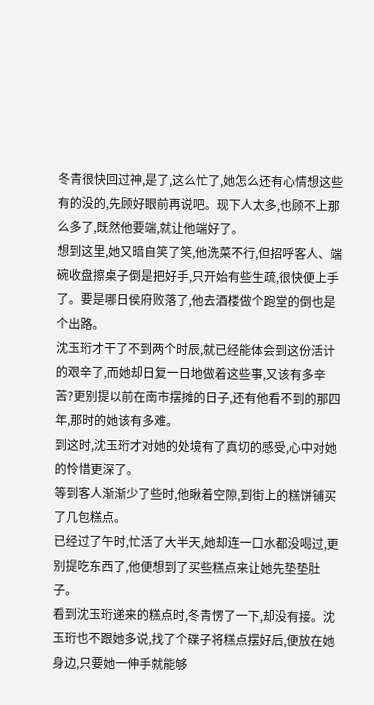冬青很快回过神,是了,这么忙了,她怎么还有心情想这些有的没的,先顾好眼前再说吧。现下人太多,也顾不上那么多了,既然他要端,就让他端好了。
想到这里,她又暗自笑了笑,他洗菜不行,但招呼客人、端碗收盘擦桌子倒是把好手,只开始有些生疏,很快便上手了。要是哪日侯府败落了,他去酒楼做个跑堂的倒也是个出路。
沈玉珩才干了不到两个时辰,就已经能体会到这份活计的艰辛了,而她却日复一日地做着这些事,又该有多辛苦?更别提以前在南市摆摊的日子,还有他看不到的那四年,那时的她该有多难。
到这时,沈玉珩才对她的处境有了真切的感受,心中对她的怜惜更深了。
等到客人渐渐少了些时,他瞅着空隙,到街上的糕饼铺买了几包糕点。
已经过了午时,忙活了大半天,她却连一口水都没喝过,更别提吃东西了,他便想到了买些糕点来让她先垫垫肚子。
看到沈玉珩递来的糕点时,冬青愣了一下,却没有接。沈玉珩也不跟她多说,找了个碟子将糕点摆好后,便放在她身边,只要她一伸手就能够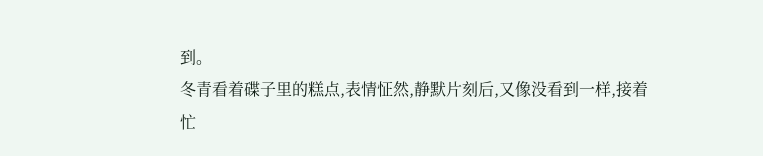到。
冬青看着碟子里的糕点,表情怔然,静默片刻后,又像没看到一样,接着忙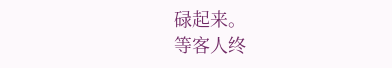碌起来。
等客人终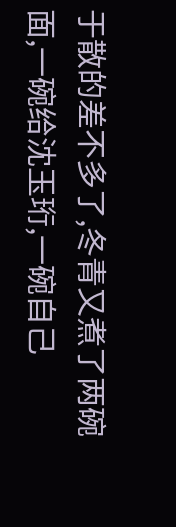于散的差不多了,冬青又煮了两碗面,一碗给沈玉珩,一碗自己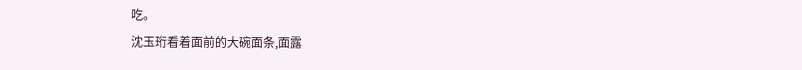吃。
沈玉珩看着面前的大碗面条,面露